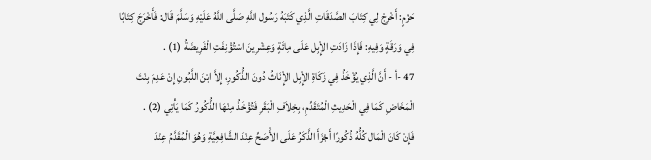حَزْمٍ: أَخْرِجْ لِي كِتَابَ الصَّدَقَاتِ الَّذِي كَتَبَهُ رَسُول اللَّهِ صَلَّى اللَّهُ عَلَيْهِ وَسَلَّمَ قَال: فَأَخْرَجَ كِتَابًا فِي وَرَقَةٍ وَفِيهِ: فَإِذَا زَادَتِ الإِْبِل عَلَى مِائَةٍ وَعِشْرِينَ اسْتُؤْنِفَتِ الْفَرِيضَةُ (1) .
47 -أ - أَنَّ الَّذِي يُؤْخَذُ فِي زَكَاةِ الإِْبِل الإِْنَاثُ دُونَ الذُّكُورِ، إِلاَّ ابْنَ اللَّبُونِ إِنْ عَدِمَ بِنْتَ الْمَخَاضِ كَمَا فِي الْحَدِيثِ الْمُتَقَدِّمِ، بِخِلاَفِ الْبَقَرِ فَتُؤْخَذُ مِنْهَا الذُّكُورُ كَمَا يَأْتِي (2) .
فَإِنْ كَانَ الْمَال كُلُّهُ ذُكُورًا أَجْزَأَ الذَّكَرُ عَلَى الأَْصَحِّ عِنْدَ الشَّافِعِيَّةِ وَهُوَ الْمُقَدَّمُ عِنْدَ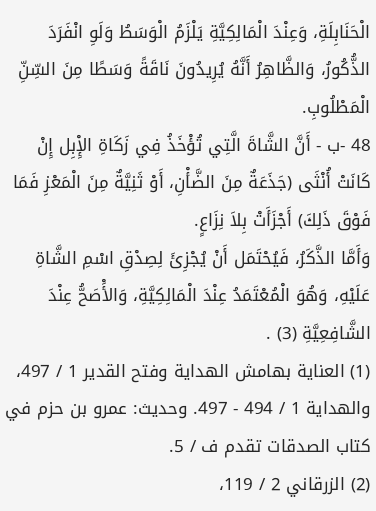الْحَنَابِلَةِ، وَعِنْدَ الْمَالِكِيَّةِ يَلْزَمُ الْوَسَطُ وَلَوِ انْفَرَدَ الذُّكُورُ، وَالظَّاهِرُ أَنَّهُ يُرِيدُونَ نَاقَةً وَسَطًا مِنَ السِّنِّ الْمَطْلُوبِ.
48 -ب - أَنَّ الشَّاةَ الَّتِي تُؤْخَذُ فِي زَكَاةِ الإِْبِل إِنْ كَانَتْ أُنْثَى (جَذَعَةٌ مِنَ الضَّأْنِ، أَوْ ثَنِيَّةٌ مِنَ الْمَعْزِ فَمَا فَوْقَ ذَلِكَ) أَجْزَأَتْ بِلاَ نِزَاعٍ.
وَأَمَّا الذَّكَرُ، فَيُحْتَمَل أَنْ يُجْزِئَ لِصِدْقِ اسْمِ الشَّاةِ عَلَيْهِ، وَهُوَ الْمُعْتَمَدُ عِنْدَ الْمَالِكِيَّةِ، وَالأَْصَحُّ عِنْدَ الشَّافِعِيَّةِ (3) .
(1) العناية بهامش الهداية وفتح القدير 1 / 497، والهداية 1 / 494 - 497. وحديث: عمرو بن حزم في كتاب الصدقات تقدم ف / 5.
(2) الزرقاني 2 / 119،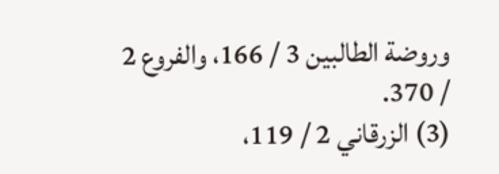وروضة الطالبين 3 / 166، والفروع 2 / 370.
(3) الزرقاني 2 / 119،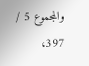والمجموع 5 / 397،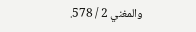والمغني 2 / 578.